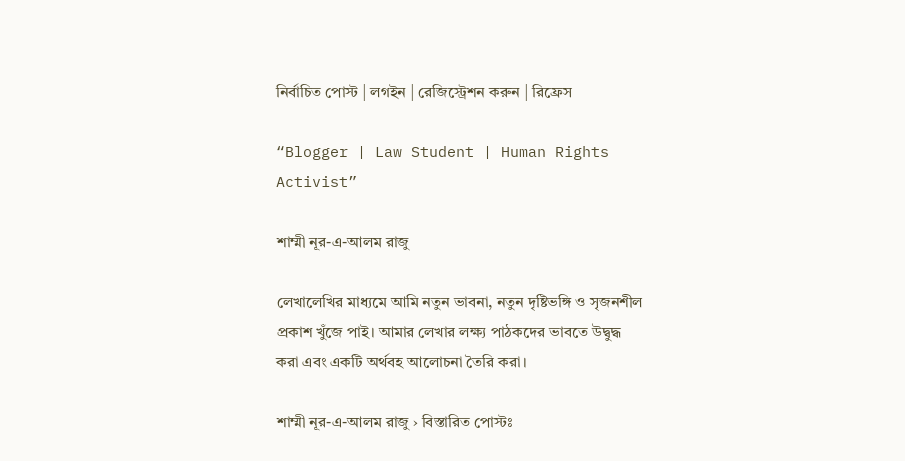নির্বাচিত পোস্ট | লগইন | রেজিস্ট্রেশন করুন | রিফ্রেস

“Blogger | Law Student | Human Rights Activist”

শাম্মী নূর-এ-আলম রাজু

লেখালেখির মাধ্যমে আমি নতুন ভাবনা, নতুন দৃষ্টিভঙ্গি ও সৃজনশীল প্রকাশ খুঁজে পাই। আমার লেখার লক্ষ্য পাঠকদের ভাবতে উদ্বুদ্ধ করা এবং একটি অর্থবহ আলোচনা তৈরি করা।

শাম্মী নূর-এ-আলম রাজু › বিস্তারিত পোস্টঃ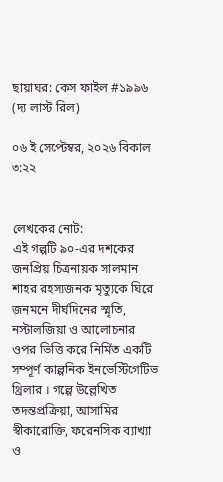ছায়াঘর: কেস ফাইল #১৯৯৬ (দ্য লাস্ট রিল)

০৬ ই সেপ্টেম্বর, ২০২৬ বিকাল ৩:২২


লেখকের নোট:
এই গল্পটি ৯০-এর দশকের জনপ্রিয় চিত্রনায়ক সালমান শাহর রহস্যজনক মৃত্যুকে ঘিরে জনমনে দীর্ঘদিনের স্মৃতি, নস্টালজিয়া ও আলোচনার ওপর ভিত্তি করে নির্মিত একটি সম্পূর্ণ কাল্পনিক ইনভেস্টিগেটিভ থ্রিলার । গল্পে উল্লেখিত তদন্তপ্রক্রিয়া, আসামির স্বীকারোক্তি, ফরেনসিক ব্যাখ্যা ও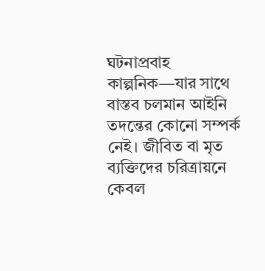ঘটনাপ্রবাহ কাল্পনিক—যার সাথে বাস্তব চলমান আইনি তদন্তের কোনো সম্পর্ক নেই। জীবিত বা মৃত ব্যক্তিদের চরিত্রায়নে কেবল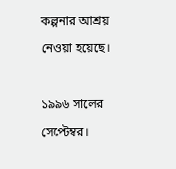কল্পনার আশ্রয় নেওয়া হয়েছে।

১৯৯৬ সালের সেপ্টেম্বর।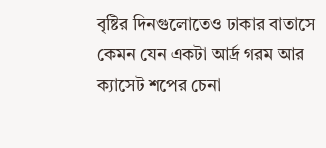বৃষ্টির দিনগুলোতেও ঢাকার বাতাসে কেমন যেন একটা আর্দ্র গরম আর ক্যাসেট শপের চেনা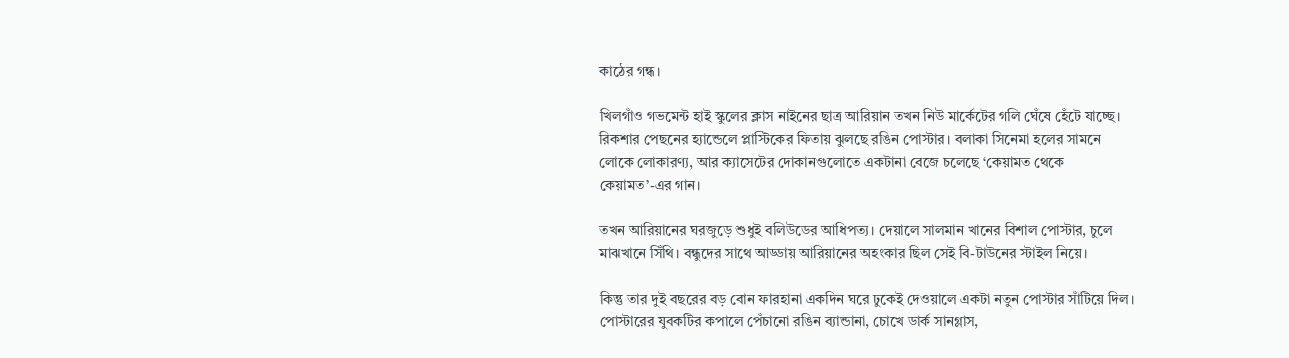কাঠের গন্ধ।

খিলগাঁও গভমেন্ট হাই স্কুলের ক্লাস নাইনের ছাত্র আরিয়ান তখন নিউ মার্কেটের গলি ঘেঁষে হেঁটে যাচ্ছে। রিকশার পেছনের হ্যান্ডেলে প্লাস্টিকের ফিতায় ঝুলছে রঙিন পোস্টার। বলাকা সিনেমা হলের সামনে লোকে লোকারণ্য, আর ক্যাসেটের দোকানগুলোতে একটানা বেজে চলেছে ‘কেয়ামত থেকে কেয়ামত’-এর গান।

তখন আরিয়ানের ঘরজুড়ে শুধুই বলিউডের আধিপত্য। দেয়ালে সালমান খানের বিশাল পোস্টার, চুলে মাঝখানে সিঁথি। বন্ধুদের সাথে আড্ডায় আরিয়ানের অহংকার ছিল সেই বি-টাউনের স্টাইল নিয়ে।

কিন্তু তার দুই বছরের বড় বোন ফারহানা একদিন ঘরে ঢুকেই দেওয়ালে একটা নতুন পোস্টার সাঁটিয়ে দিল। পোস্টারের যুবকটির কপালে পেঁচানো রঙিন ব্যান্ডানা, চোখে ডার্ক সানগ্লাস,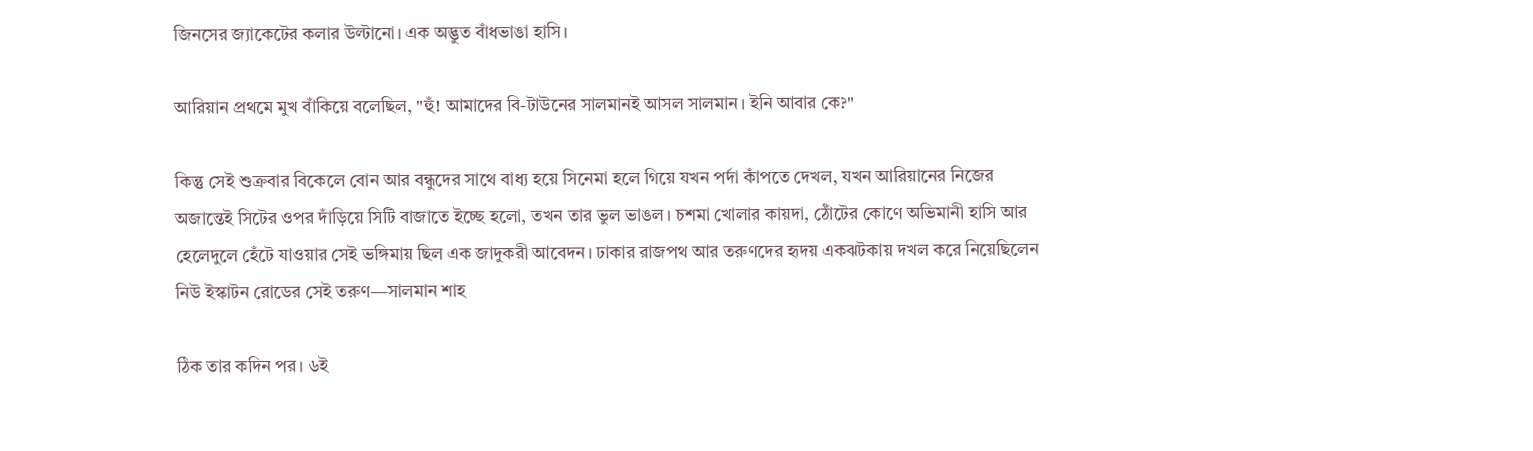জিনসের জ্যাকেটের কলার উল্টানো। এক অদ্ভুত বাঁধভাঙা হাসি।

আরিয়ান প্রথমে মুখ বাঁকিয়ে বলেছিল, "হুঁ! আমাদের বি-টাউনের সালমানই আসল সালমান। ইনি আবার কে?"

কিন্তু সেই শুক্রবার বিকেলে বোন আর বন্ধুদের সাথে বাধ্য হয়ে সিনেমা হলে গিয়ে যখন পর্দা কাঁপতে দেখল, যখন আরিয়ানের নিজের অজান্তেই সিটের ওপর দাঁড়িয়ে সিটি বাজাতে ইচ্ছে হলো, তখন তার ভুল ভাঙল। চশমা খোলার কায়দা, ঠোঁটের কোণে অভিমানী হাসি আর হেলেদুলে হেঁটে যাওয়ার সেই ভঙ্গিমায় ছিল এক জাদুকরী আবেদন। ঢাকার রাজপথ আর তরুণদের হৃদয় একঝটকায় দখল করে নিয়েছিলেন নিউ ইস্কাটন রোডের সেই তরুণ—সালমান শাহ

ঠিক তার কদিন পর। ৬ই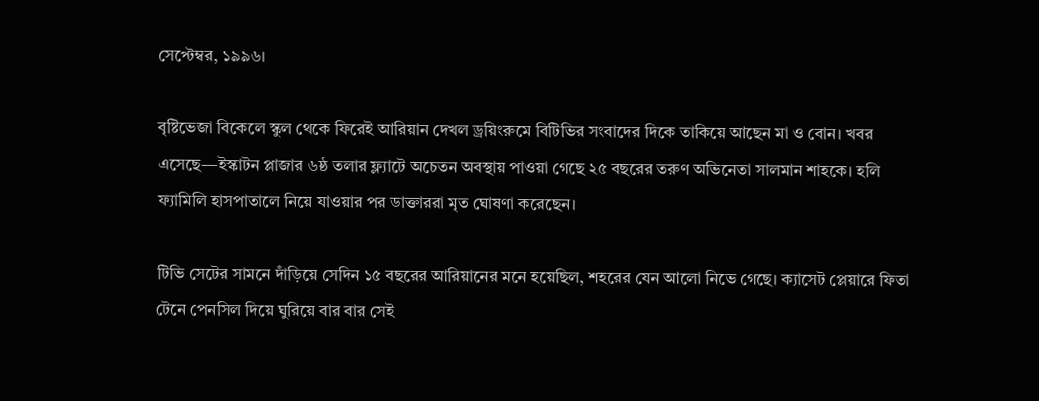সেপ্টেম্বর, ১৯৯৬।

বৃষ্টিভেজা বিকেলে স্কুল থেকে ফিরেই আরিয়ান দেখল ড্রয়িংরুমে বিটিভির সংবাদের দিকে তাকিয়ে আছেন মা ও বোন। খবর এসেছে—ইস্কাটন প্লাজার ৬ষ্ঠ তলার ফ্ল্যাটে অচেতন অবস্থায় পাওয়া গেছে ২৫ বছরের তরুণ অভিনেতা সালমান শাহকে। হলি ফ্যামিলি হাসপাতালে নিয়ে যাওয়ার পর ডাক্তাররা মৃত ঘোষণা করেছেন।

টিভি সেটের সামনে দাঁড়িয়ে সেদিন ১৫ বছরের আরিয়ানের মনে হয়েছিল, শহরের যেন আলো নিভে গেছে। ক্যাসেট প্লেয়ারে ফিতা টেনে পেনসিল দিয়ে ঘুরিয়ে বার বার সেই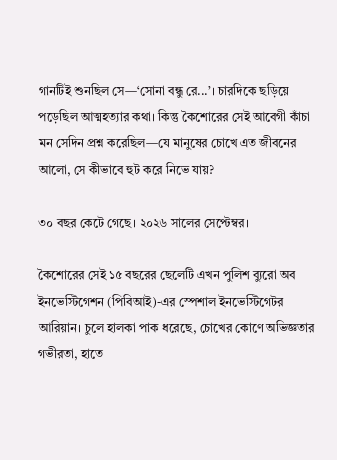গানটিই শুনছিল সে—‘সোনা বন্ধু রে...’। চারদিকে ছড়িয়ে পড়েছিল আত্মহত্যার কথা। কিন্তু কৈশোরের সেই আবেগী কাঁচা মন সেদিন প্রশ্ন করেছিল—যে মানুষের চোখে এত জীবনের আলো, সে কীভাবে হুট করে নিভে যায়?

৩০ বছর কেটে গেছে। ২০২৬ সালের সেপ্টেম্বর।

কৈশোরের সেই ১৫ বছরের ছেলেটি এখন পুলিশ ব্যুরো অব ইনভেস্টিগেশন (পিবিআই)-এর স্পেশাল ইনভেস্টিগেটর আরিয়ান। চুলে হালকা পাক ধরেছে, চোখের কোণে অভিজ্ঞতার গভীরতা, হাতে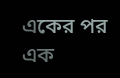একের পর এক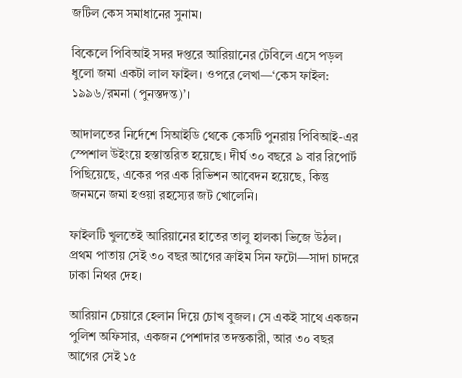জটিল কেস সমাধানের সুনাম।

বিকেলে পিবিআই সদর দপ্তরে আরিয়ানের টেবিলে এসে পড়ল ধুলো জমা একটা লাল ফাইল। ওপরে লেখা—‘কেস ফাইল: ১৯৯৬/রমনা (পুনস্তদন্ত)’।

আদালতের নির্দেশে সিআইডি থেকে কেসটি পুনরায় পিবিআই-এর স্পেশাল উইংয়ে হস্তান্তরিত হয়েছে। দীর্ঘ ৩০ বছরে ৯ বার রিপোর্ট পিছিয়েছে, একের পর এক রিভিশন আবেদন হয়েছে, কিন্তু জনমনে জমা হওয়া রহস্যের জট খোলেনি।

ফাইলটি খুলতেই আরিয়ানের হাতের তালু হালকা ভিজে উঠল। প্রথম পাতায় সেই ৩০ বছর আগের ক্রাইম সিন ফটো—সাদা চাদরে ঢাকা নিথর দেহ।

আরিয়ান চেয়ারে হেলান দিয়ে চোখ বুজল। সে একই সাথে একজন পুলিশ অফিসার, একজন পেশাদার তদন্তকারী, আর ৩০ বছর আগের সেই ১৫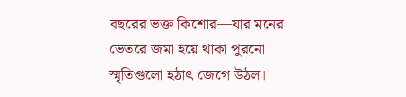বছরের ভক্ত কিশোর—যার মনের ভেতরে জমা হয়ে থাকা পুরনো স্মৃতিগুলো হঠাৎ জেগে উঠল।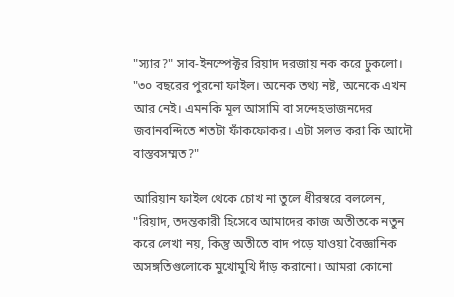"স্যার?" সাব-ইনস্পেক্টর রিয়াদ দরজায় নক করে ঢুকলো। "৩০ বছরের পুরনো ফাইল। অনেক তথ্য নষ্ট, অনেকে এখন আর নেই। এমনকি মূল আসামি বা সন্দেহভাজনদের জবানবন্দিতে শতটা ফাঁকফোকর। এটা সলভ করা কি আদৌ বাস্তবসম্মত?"

আরিয়ান ফাইল থেকে চোখ না তুলে ধীরস্বরে বললেন, "রিয়াদ, তদন্তকারী হিসেবে আমাদের কাজ অতীতকে নতুন করে লেখা নয়, কিন্তু অতীতে বাদ পড়ে যাওয়া বৈজ্ঞানিক অসঙ্গতিগুলোকে মুখোমুখি দাঁড় করানো। আমরা কোনো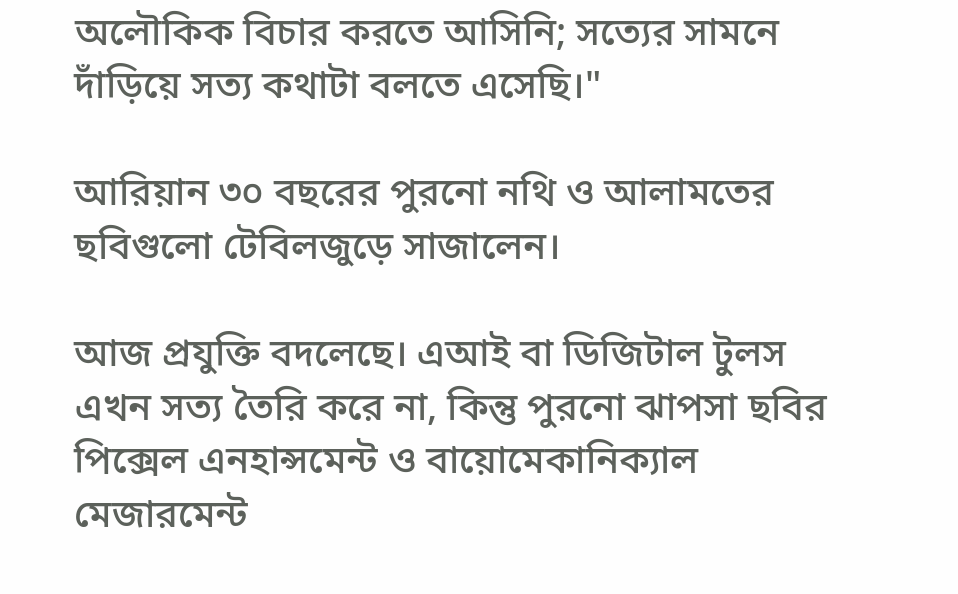অলৌকিক বিচার করতে আসিনি; সত্যের সামনে দাঁড়িয়ে সত্য কথাটা বলতে এসেছি।"

আরিয়ান ৩০ বছরের পুরনো নথি ও আলামতের ছবিগুলো টেবিলজুড়ে সাজালেন।

আজ প্রযুক্তি বদলেছে। এআই বা ডিজিটাল টুলস এখন সত্য তৈরি করে না, কিন্তু পুরনো ঝাপসা ছবির পিক্সেল এনহান্সমেন্ট ও বায়োমেকানিক্যাল মেজারমেন্ট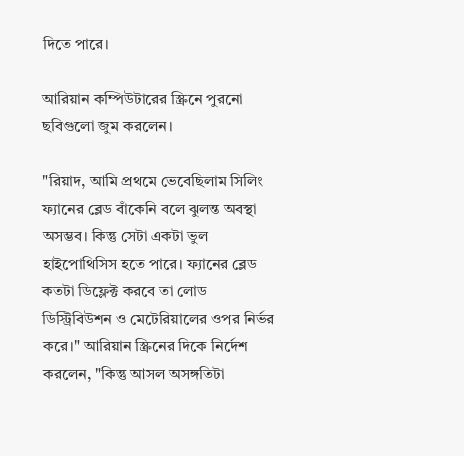দিতে পারে।

আরিয়ান কম্পিউটারের স্ক্রিনে পুরনো ছবিগুলো জুম করলেন।

"রিয়াদ, আমি প্রথমে ভেবেছিলাম সিলিং ফ্যানের ব্লেড বাঁকেনি বলে ঝুলন্ত অবস্থা অসম্ভব। কিন্তু সেটা একটা ভুল হাইপোথিসিস হতে পারে। ফ্যানের ব্লেড কতটা ডিফ্লেক্ট করবে তা লোড ডিস্ট্রিবিউশন ও মেটেরিয়ালের ওপর নির্ভর করে।" আরিয়ান স্ক্রিনের দিকে নির্দেশ করলেন, "কিন্তু আসল অসঙ্গতিটা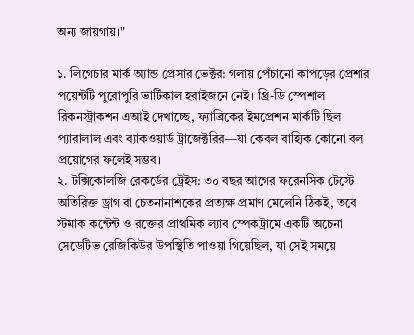অন্য জায়গায়।"

১. লিগেচার মার্ক অ্যান্ড প্রেসার ভেক্টর: গলায় পেঁচানো কাপড়ের প্রেশার পয়েন্টটি পুরোপুরি ভার্টিকাল হরাইজনে নেই। থ্রি-ডি স্পেশাল রিকনস্ট্রাকশন এআই দেখাচ্ছে, ফ্যাব্রিকের ইমপ্রেশন মার্কটি ছিল প্যারালাল এবং ব্যাকওয়ার্ড ট্রাজেক্টরির—যা কেবল বাহ্যিক কোনো বল প্রয়োগের ফলেই সম্ভব।
২. টক্সিকোলজি রেকর্ডের ট্রেইস: ৩০ বছর আগের ফরেনসিক টেস্টে অতিরিক্ত ড্রাগ বা চেতনানাশকের প্রত্যক্ষ প্রমাণ মেলেনি ঠিকই, তবে স্টমাক কন্টেন্ট ও রক্তের প্রাথমিক ল্যাব স্পেকট্রামে একটি অচেনা সেডেটিভ রেজিকিউর উপস্থিতি পাওয়া গিয়েছিল, যা সেই সময়ে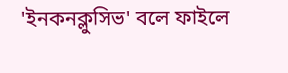'ইনকনক্লুসিভ' বলে ফাইলে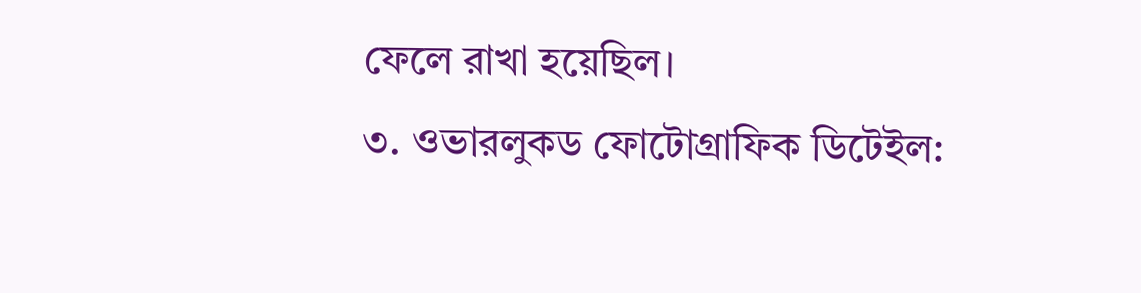ফেলে রাখা হয়েছিল।
৩. ওভারলুকড ফোটোগ্রাফিক ডিটেইল: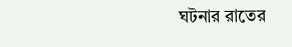ঘটনার রাতের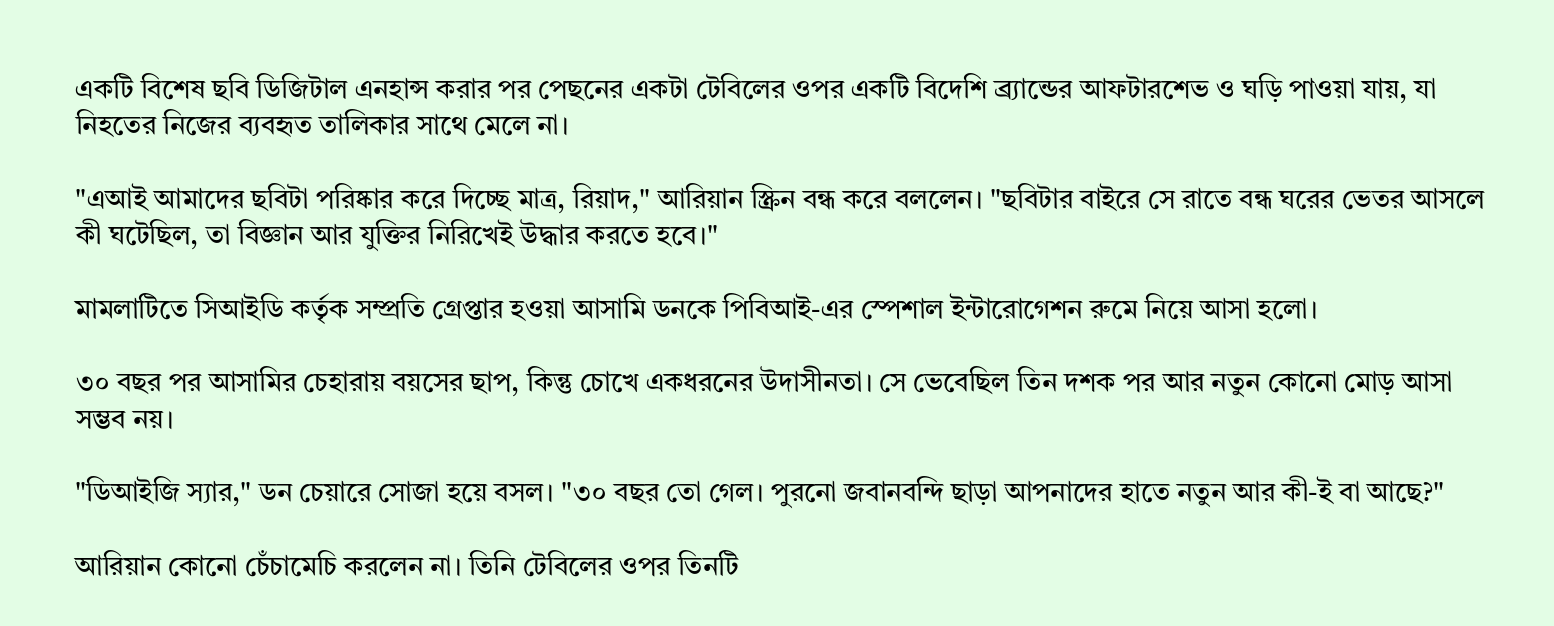একটি বিশেষ ছবি ডিজিটাল এনহান্স করার পর পেছনের একটা টেবিলের ওপর একটি বিদেশি ব্র্যান্ডের আফটারশেভ ও ঘড়ি পাওয়া যায়, যা নিহতের নিজের ব্যবহৃত তালিকার সাথে মেলে না।

"এআই আমাদের ছবিটা পরিষ্কার করে দিচ্ছে মাত্র, রিয়াদ," আরিয়ান স্ক্রিন বন্ধ করে বললেন। "ছবিটার বাইরে সে রাতে বন্ধ ঘরের ভেতর আসলে কী ঘটেছিল, তা বিজ্ঞান আর যুক্তির নিরিখেই উদ্ধার করতে হবে।"

মামলাটিতে সিআইডি কর্তৃক সম্প্রতি গ্রেপ্তার হওয়া আসামি ডনকে পিবিআই-এর স্পেশাল ইন্টারোগেশন রুমে নিয়ে আসা হলো।

৩০ বছর পর আসামির চেহারায় বয়সের ছাপ, কিন্তু চোখে একধরনের উদাসীনতা। সে ভেবেছিল তিন দশক পর আর নতুন কোনো মোড় আসা সম্ভব নয়।

"ডিআইজি স্যার," ডন চেয়ারে সোজা হয়ে বসল। "৩০ বছর তো গেল। পুরনো জবানবন্দি ছাড়া আপনাদের হাতে নতুন আর কী-ই বা আছে?"

আরিয়ান কোনো চেঁচামেচি করলেন না। তিনি টেবিলের ওপর তিনটি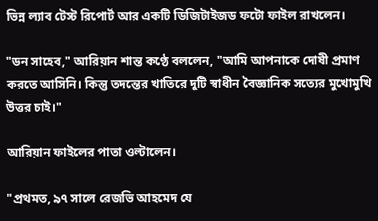ভিন্ন ল্যাব টেস্ট রিপোর্ট আর একটি ডিজিটাইজড ফটো ফাইল রাখলেন।

"ডন সাহেব," আরিয়ান শান্ত কণ্ঠে বললেন, "আমি আপনাকে দোষী প্রমাণ করতে আসিনি। কিন্তু তদন্তের খাতিরে দুটি স্বাধীন বৈজ্ঞানিক সত্যের মুখোমুখি উত্তর চাই।"

আরিয়ান ফাইলের পাতা ওল্টালেন।

"প্রথমত, ৯৭ সালে রেজভি আহমেদ যে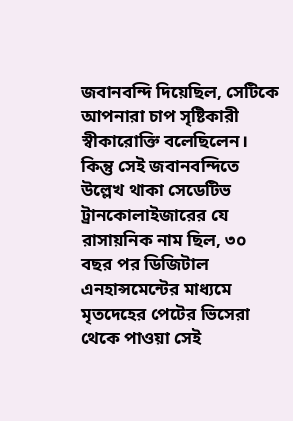জবানবন্দি দিয়েছিল, সেটিকে আপনারা চাপ সৃষ্টিকারী স্বীকারোক্তি বলেছিলেন। কিন্তু সেই জবানবন্দিতে উল্লেখ থাকা সেডেটিভ ট্রানকোলাইজারের যে রাসায়নিক নাম ছিল, ৩০ বছর পর ডিজিটাল এনহান্সমেন্টের মাধ্যমে মৃতদেহের পেটের ভিসেরা থেকে পাওয়া সেই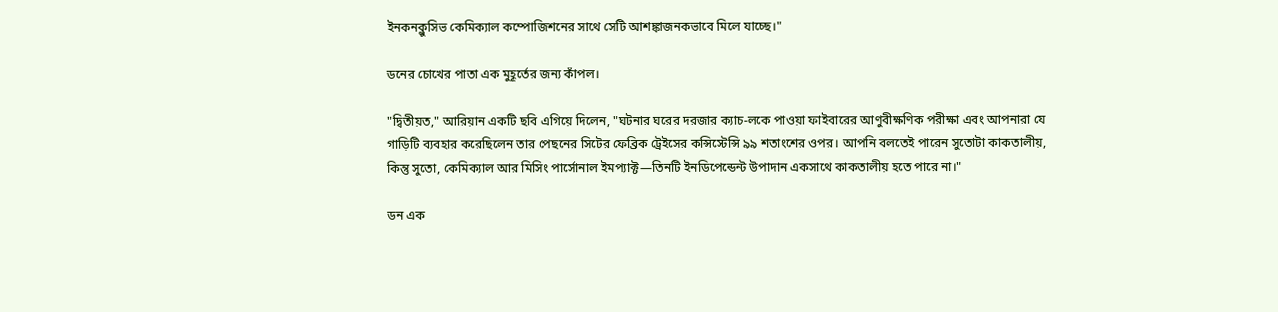ইনকনক্লুসিভ কেমিক্যাল কম্পোজিশনের সাথে সেটি আশঙ্কাজনকভাবে মিলে যাচ্ছে।"

ডনের চোখের পাতা এক মুহূর্তের জন্য কাঁপল।

"দ্বিতীয়ত," আরিয়ান একটি ছবি এগিয়ে দিলেন, "ঘটনার ঘরের দরজার ক্যাচ-লকে পাওয়া ফাইবারের আণুবীক্ষণিক পরীক্ষা এবং আপনারা যে গাড়িটি ব্যবহার করেছিলেন তার পেছনের সিটের ফেব্রিক ট্রেইসের কন্সিস্টেন্সি ৯৯ শতাংশের ওপর। আপনি বলতেই পারেন সুতোটা কাকতালীয়, কিন্তু সুতো, কেমিক্যাল আর মিসিং পার্সোনাল ইমপ্যাক্ট—তিনটি ইনডিপেন্ডেন্ট উপাদান একসাথে কাকতালীয় হতে পারে না।"

ডন এক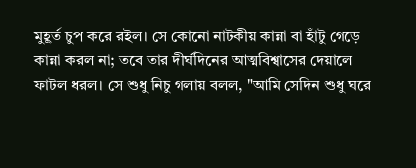মুহূর্ত চুপ করে রইল। সে কোনো নাটকীয় কান্না বা হাঁটু গেড়ে কান্না করল না; তবে তার দীর্ঘদিনের আত্মবিশ্বাসের দেয়ালে ফাটল ধরল। সে শুধু নিচু গলায় বলল, "আমি সেদিন শুধু ঘরে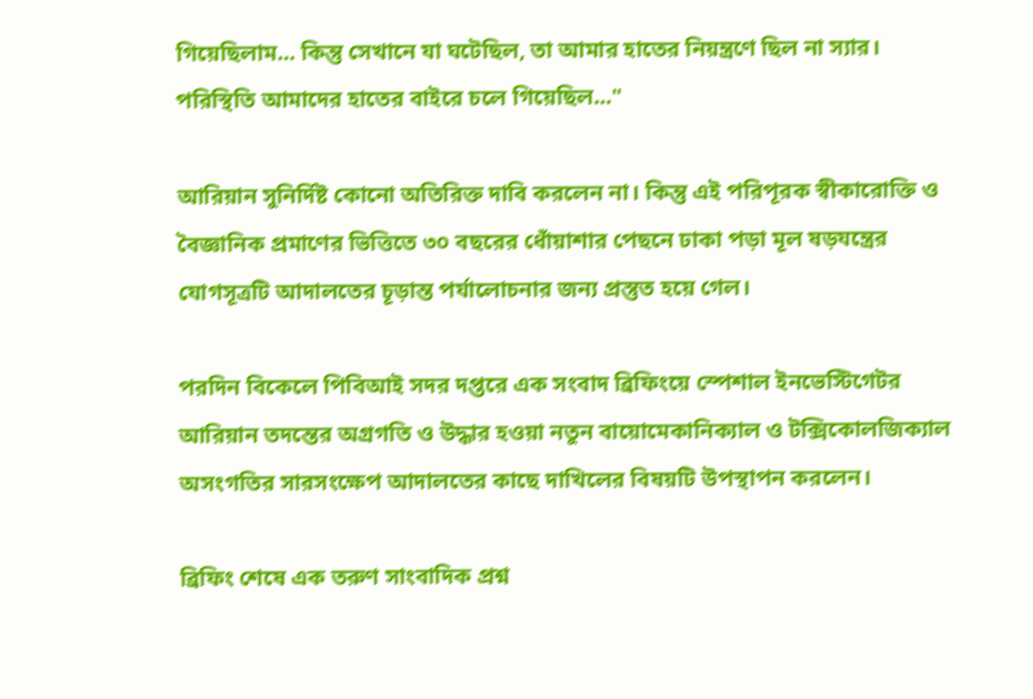গিয়েছিলাম... কিন্তু সেখানে যা ঘটেছিল, তা আমার হাতের নিয়ন্ত্রণে ছিল না স্যার। পরিস্থিতি আমাদের হাতের বাইরে চলে গিয়েছিল..."

আরিয়ান সুনির্দিষ্ট কোনো অতিরিক্ত দাবি করলেন না। কিন্তু এই পরিপূরক স্বীকারোক্তি ও বৈজ্ঞানিক প্রমাণের ভিত্তিতে ৩০ বছরের ধোঁয়াশার পেছনে ঢাকা পড়া মূল ষড়যন্ত্রের যোগসূত্রটি আদালতের চূড়ান্ত পর্যালোচনার জন্য প্রস্তুত হয়ে গেল।

পরদিন বিকেলে পিবিআই সদর দপ্তরে এক সংবাদ ব্রিফিংয়ে স্পেশাল ইনভেস্টিগেটর আরিয়ান তদন্তের অগ্রগতি ও উদ্ধার হওয়া নতুন বায়োমেকানিক্যাল ও টক্সিকোলজিক্যাল অসংগতির সারসংক্ষেপ আদালতের কাছে দাখিলের বিষয়টি উপস্থাপন করলেন।

ব্রিফিং শেষে এক তরুণ সাংবাদিক প্রশ্ন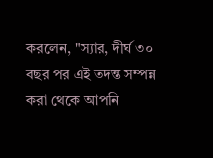করলেন, "স্যার, দীর্ঘ ৩০ বছর পর এই তদন্ত সম্পন্ন করা থেকে আপনি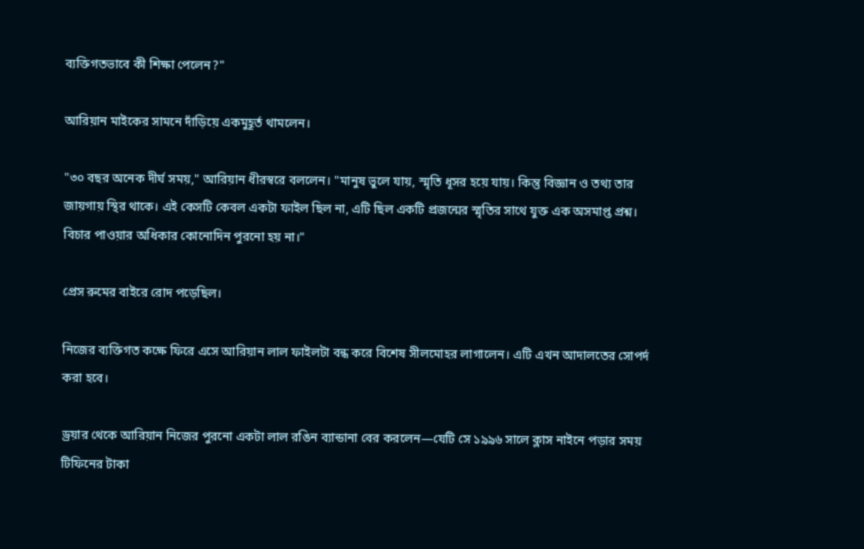ব্যক্তিগতভাবে কী শিক্ষা পেলেন?"

আরিয়ান মাইকের সামনে দাঁড়িয়ে একমুহূর্ত থামলেন।

"৩০ বছর অনেক দীর্ঘ সময়," আরিয়ান ধীরস্বরে বললেন। "মানুষ ভুলে যায়, স্মৃতি ধূসর হয়ে যায়। কিন্তু বিজ্ঞান ও তথ্য তার জায়গায় স্থির থাকে। এই কেসটি কেবল একটা ফাইল ছিল না, এটি ছিল একটি প্রজন্মের স্মৃতির সাথে যুক্ত এক অসমাপ্ত প্রশ্ন। বিচার পাওয়ার অধিকার কোনোদিন পুরনো হয় না।"

প্রেস রুমের বাইরে রোদ পড়েছিল।

নিজের ব্যক্তিগত কক্ষে ফিরে এসে আরিয়ান লাল ফাইলটা বন্ধ করে বিশেষ সীলমোহর লাগালেন। এটি এখন আদালতের সোপর্দ করা হবে।

ড্রয়ার থেকে আরিয়ান নিজের পুরনো একটা লাল রঙিন ব্যান্ডানা বের করলেন—যেটি সে ১৯৯৬ সালে ক্লাস নাইনে পড়ার সময় টিফিনের টাকা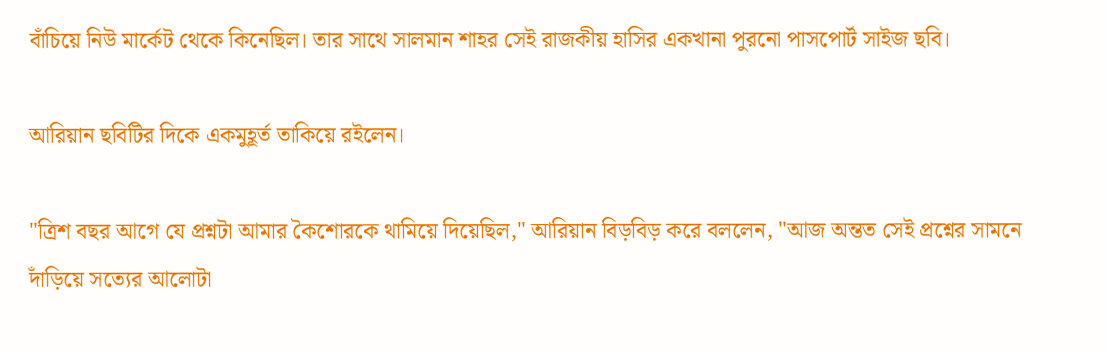বাঁচিয়ে নিউ মার্কেট থেকে কিনেছিল। তার সাথে সালমান শাহর সেই রাজকীয় হাসির একখানা পুরনো পাসপোর্ট সাইজ ছবি।

আরিয়ান ছবিটির দিকে একমুহূর্ত তাকিয়ে রইলেন।

"ত্রিশ বছর আগে যে প্রশ্নটা আমার কৈশোরকে থামিয়ে দিয়েছিল," আরিয়ান বিড়বিড় করে বললেন, "আজ অন্তত সেই প্রশ্নের সামনে দাঁড়িয়ে সত্যের আলোটা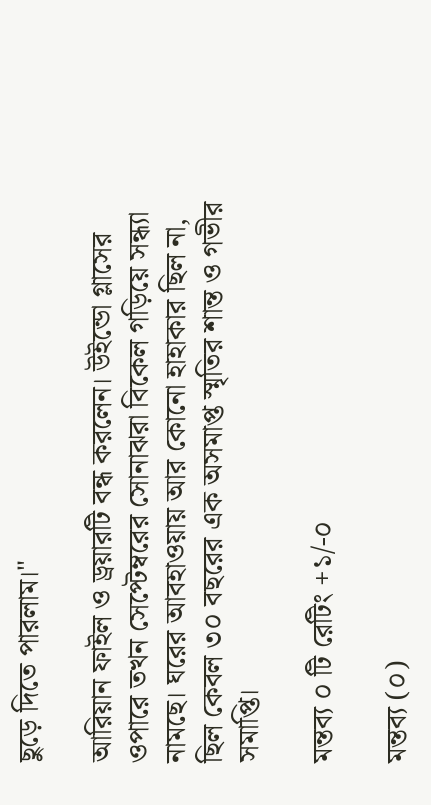ছুড়ে দিতে পারলাম।"

আরিয়ান ফাইল ও ড্রয়ারটি বন্ধ করলেন। উইন্ডো গ্লাসের ওপারে তখন সেপ্টেম্বরের সোনাঝরা বিকেল গড়িয়ে সন্ধ্যা নামছে। ঘরের আবহাওয়ায় আর কোনো হাহাকার ছিল না, ছিল কেবল ৩০ বছরের এক অসমাপ্ত স্মৃতির শান্ত ও গভীর সমাপ্তি।

মন্তব্য ০ টি রেটিং +১/-০

মন্তব্য (০)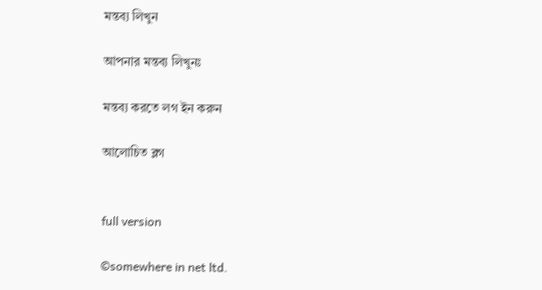মন্তব্য লিখুন

আপনার মন্তব্য লিখুনঃ

মন্তব্য করতে লগ ইন করুন

আলোচিত ব্লগ


full version

©somewhere in net ltd.